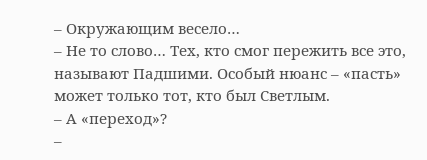– Окружающим весело…
– Не то слово… Тех, кто смог пережить все это, называют Падшими. Особый нюанс – «пасть» может только тот, кто был Светлым.
– А «переход»?
–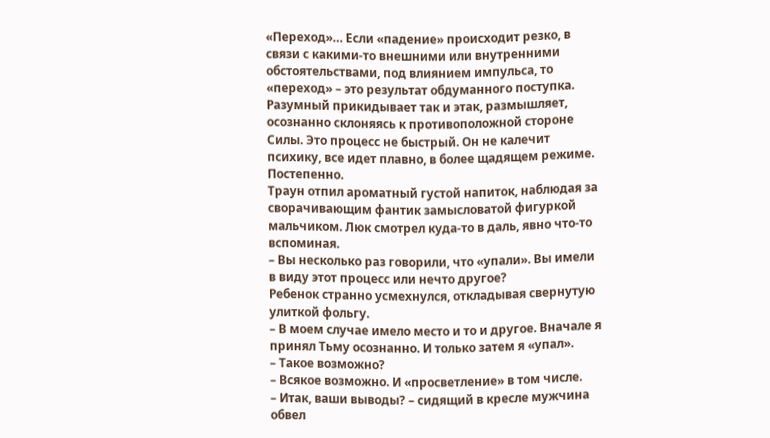«Переход»… Если «падение» происходит резко, в связи с какими-то внешними или внутренними обстоятельствами, под влиянием импульса, то «переход» – это результат обдуманного поступка. Разумный прикидывает так и этак, размышляет, осознанно склоняясь к противоположной стороне Силы. Это процесс не быстрый. Он не калечит психику, все идет плавно, в более щадящем режиме. Постепенно.
Траун отпил ароматный густой напиток, наблюдая за сворачивающим фантик замысловатой фигуркой мальчиком. Люк смотрел куда-то в даль, явно что-то вспоминая.
– Вы несколько раз говорили, что «упали». Вы имели в виду этот процесс или нечто другое?
Ребенок странно усмехнулся, откладывая свернутую улиткой фольгу.
– В моем случае имело место и то и другое. Вначале я принял Тьму осознанно. И только затем я «упал».
– Такое возможно?
– Всякое возможно. И «просветление» в том числе.
– Итак, ваши выводы? – сидящий в кресле мужчина обвел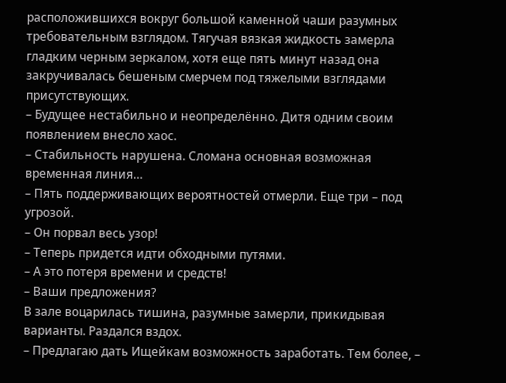расположившихся вокруг большой каменной чаши разумных требовательным взглядом. Тягучая вязкая жидкость замерла гладким черным зеркалом, хотя еще пять минут назад она закручивалась бешеным смерчем под тяжелыми взглядами присутствующих.
– Будущее нестабильно и неопределённо. Дитя одним своим появлением внесло хаос.
– Стабильность нарушена. Сломана основная возможная временная линия…
– Пять поддерживающих вероятностей отмерли. Еще три – под угрозой.
– Он порвал весь узор!
– Теперь придется идти обходными путями.
– А это потеря времени и средств!
– Ваши предложения?
В зале воцарилась тишина, разумные замерли, прикидывая варианты. Раздался вздох.
– Предлагаю дать Ищейкам возможность заработать. Тем более, –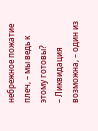небрежное пожатие плеч, – мы ведь к этому готовы?
– Ликвидация возможна, – один из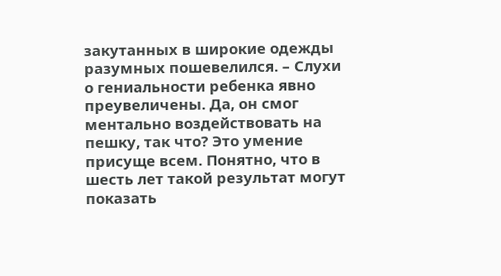закутанных в широкие одежды разумных пошевелился. – Слухи о гениальности ребенка явно преувеличены. Да, он смог ментально воздействовать на пешку, так что? Это умение присуще всем. Понятно, что в шесть лет такой результат могут показать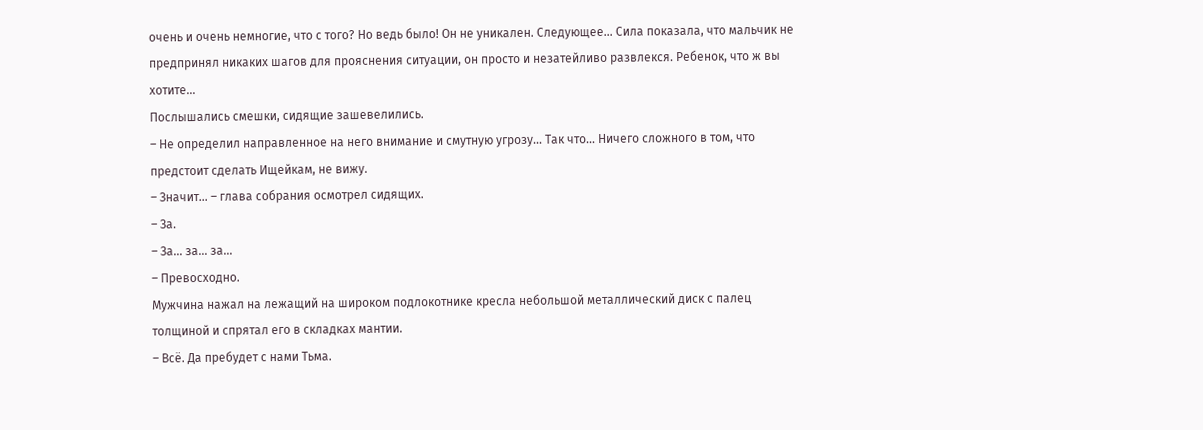очень и очень немногие, что с того? Но ведь было! Он не уникален. Следующее… Сила показала, что мальчик не предпринял никаких шагов для прояснения ситуации, он просто и незатейливо развлекся. Ребенок, что ж вы хотите…
Послышались смешки, сидящие зашевелились.
– Не определил направленное на него внимание и смутную угрозу… Так что… Ничего сложного в том, что предстоит сделать Ищейкам, не вижу.
– Значит… – глава собрания осмотрел сидящих.
– За.
– За… за… за…
– Превосходно.
Мужчина нажал на лежащий на широком подлокотнике кресла небольшой металлический диск с палец толщиной и спрятал его в складках мантии.
– Всё. Да пребудет с нами Тьма.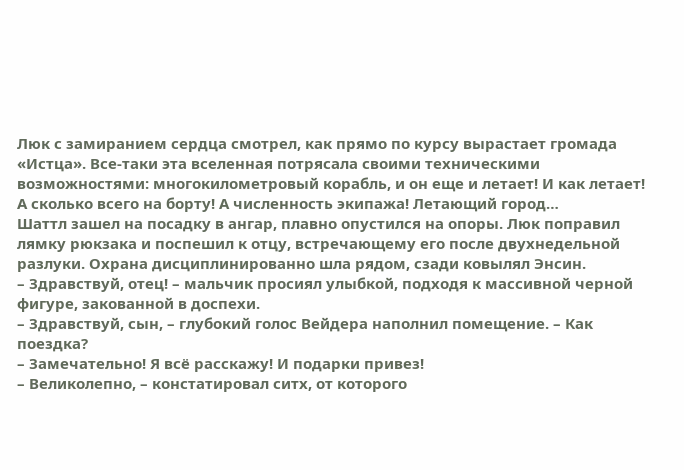Люк с замиранием сердца смотрел, как прямо по курсу вырастает громада «Истца». Все-таки эта вселенная потрясала своими техническими возможностями: многокилометровый корабль, и он еще и летает! И как летает! А сколько всего на борту! А численность экипажа! Летающий город…
Шаттл зашел на посадку в ангар, плавно опустился на опоры. Люк поправил лямку рюкзака и поспешил к отцу, встречающему его после двухнедельной разлуки. Охрана дисциплинированно шла рядом, сзади ковылял Энсин.
– Здравствуй, отец! – мальчик просиял улыбкой, подходя к массивной черной фигуре, закованной в доспехи.
– Здравствуй, сын, – глубокий голос Вейдера наполнил помещение. – Как поездка?
– Замечательно! Я всё расскажу! И подарки привез!
– Великолепно, – констатировал ситх, от которого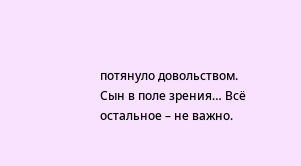потянуло довольством. Сын в поле зрения… Всё остальное – не важно.